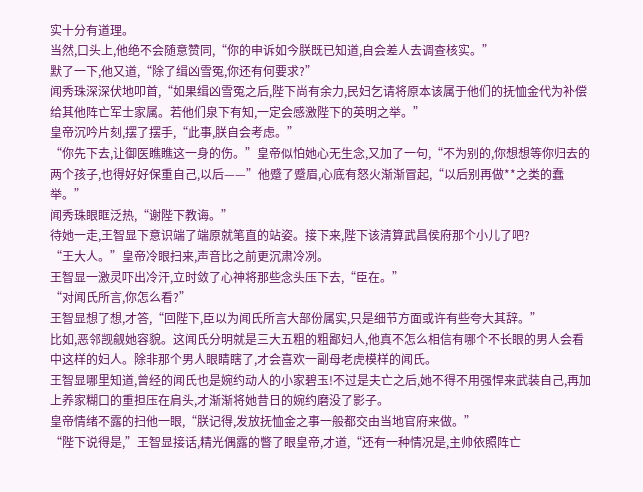实十分有道理。
当然,口头上,他绝不会随意赞同,“你的申诉如今朕既已知道,自会差人去调查核实。”
默了一下,他又道,“除了缉凶雪冤,你还有何要求?”
闻秀珠深深伏地叩首,“如果缉凶雪冤之后,陛下尚有余力,民妇乞请将原本该属于他们的抚恤金代为补偿给其他阵亡军士家属。若他们泉下有知,一定会感激陛下的英明之举。”
皇帝沉吟片刻,摆了摆手,“此事,朕自会考虑。”
“你先下去,让御医瞧瞧这一身的伤。”皇帝似怕她心无生念,又加了一句,“不为别的,你想想等你归去的两个孩子,也得好好保重自己,以后——”他蹙了蹙眉,心底有怒火渐渐冒起,“以后别再做**之类的蠢举。”
闻秀珠眼眶泛热,“谢陛下教诲。”
待她一走,王智显下意识端了端原就笔直的站姿。接下来,陛下该清算武昌侯府那个小儿了吧?
“王大人。”皇帝冷眼扫来,声音比之前更沉肃冷冽。
王智显一激灵吓出冷汗,立时敛了心神将那些念头压下去,“臣在。”
“对闻氏所言,你怎么看?”
王智显想了想,才答,“回陛下,臣以为闻氏所言大部份属实,只是细节方面或许有些夸大其辞。”
比如,恶邻觊觎她容貌。这闻氏分明就是三大五粗的粗鄙妇人,他真不怎么相信有哪个不长眼的男人会看中这样的妇人。除非那个男人眼睛瞎了,才会喜欢一副母老虎模样的闻氏。
王智显哪里知道,曾经的闻氏也是婉约动人的小家碧玉!不过是夫亡之后,她不得不用强悍来武装自己,再加上养家糊口的重担压在肩头,才渐渐将她昔日的婉约磨没了影子。
皇帝情绪不露的扫他一眼,“朕记得,发放抚恤金之事一般都交由当地官府来做。”
“陛下说得是,”王智显接话,精光偶露的瞥了眼皇帝,才道,“还有一种情况是,主帅依照阵亡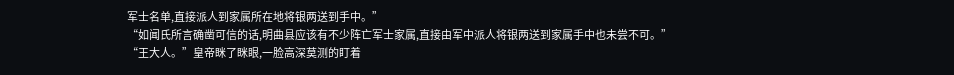军士名单,直接派人到家属所在地将银两送到手中。”
“如闻氏所言确凿可信的话,明曲县应该有不少阵亡军士家属,直接由军中派人将银两送到家属手中也未尝不可。”
“王大人。”皇帝眯了眯眼,一脸高深莫测的盯着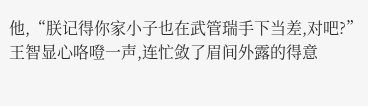他,“朕记得你家小子也在武管瑞手下当差,对吧?”
王智显心咯噔一声,连忙敛了眉间外露的得意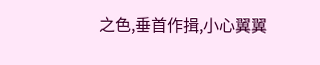之色,垂首作揖,小心翼翼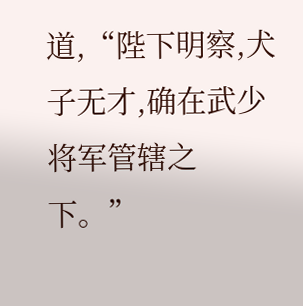道,“陛下明察,犬子无才,确在武少将军管辖之下。”